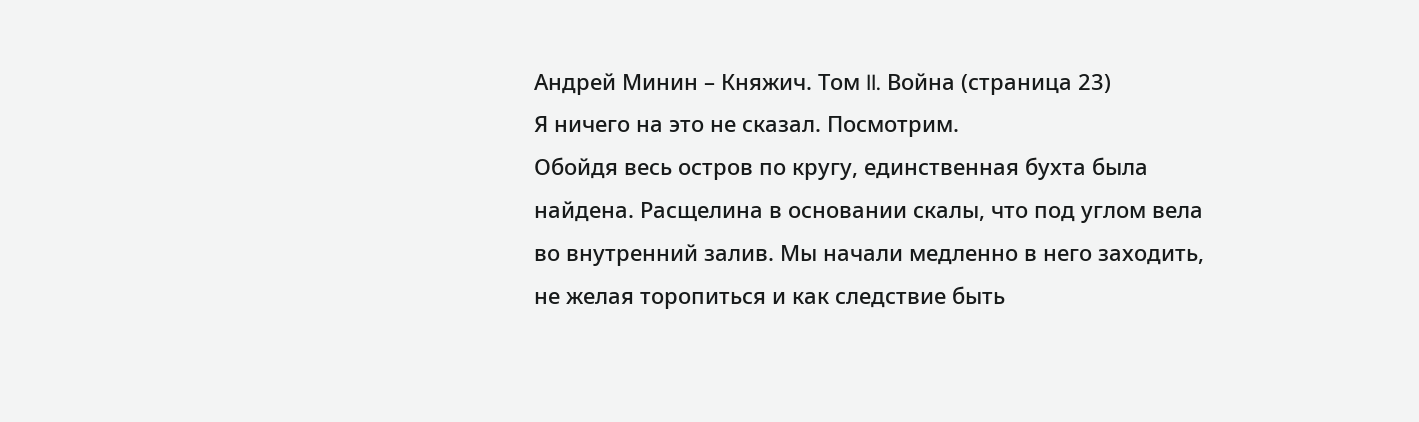Андрей Минин – Княжич. Том II. Война (страница 23)
Я ничего на это не сказал. Посмотрим.
Обойдя весь остров по кругу, единственная бухта была найдена. Расщелина в основании скалы, что под углом вела во внутренний залив. Мы начали медленно в него заходить, не желая торопиться и как следствие быть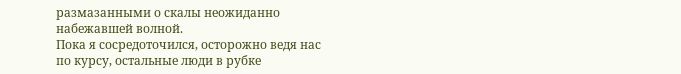размазанными о скалы неожиданно набежавшей волной.
Пока я сосредоточился, осторожно ведя нас по курсу, остальные люди в рубке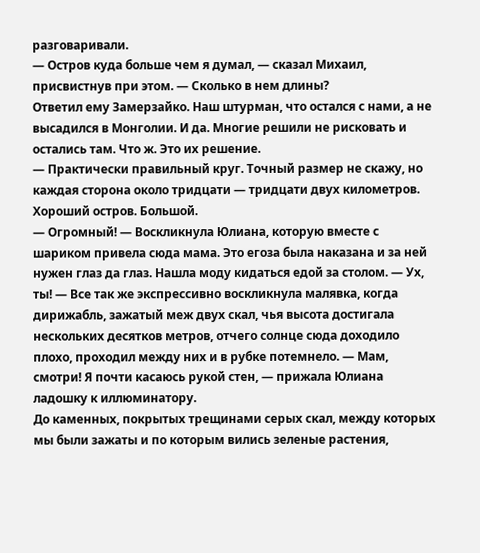разговаривали.
— Остров куда больше чем я думал, — сказал Михаил, присвистнув при этом. — Сколько в нем длины?
Ответил ему Замерзайко. Наш штурман, что остался с нами, а не высадился в Монголии. И да. Многие решили не рисковать и остались там. Что ж. Это их решение.
— Практически правильный круг. Точный размер не скажу, но каждая сторона около тридцати — тридцати двух километров. Хороший остров. Большой.
— Огромный! — Воскликнула Юлиана, которую вместе с шариком привела сюда мама. Это егоза была наказана и за ней нужен глаз да глаз. Нашла моду кидаться едой за столом. — Ух, ты! — Все так же экспрессивно воскликнула малявка, когда дирижабль, зажатый меж двух скал, чья высота достигала нескольких десятков метров, отчего солнце сюда доходило плохо, проходил между них и в рубке потемнело. — Мам, смотри! Я почти касаюсь рукой стен, — прижала Юлиана ладошку к иллюминатору.
До каменных, покрытых трещинами серых скал, между которых мы были зажаты и по которым вились зеленые растения,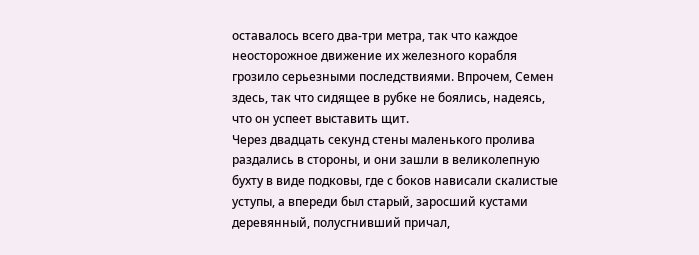оставалось всего два-три метра, так что каждое неосторожное движение их железного корабля грозило серьезными последствиями. Впрочем, Семен здесь, так что сидящее в рубке не боялись, надеясь, что он успеет выставить щит.
Через двадцать секунд стены маленького пролива раздались в стороны, и они зашли в великолепную бухту в виде подковы, где с боков нависали скалистые уступы, а впереди был старый, заросший кустами деревянный, полусгнивший причал,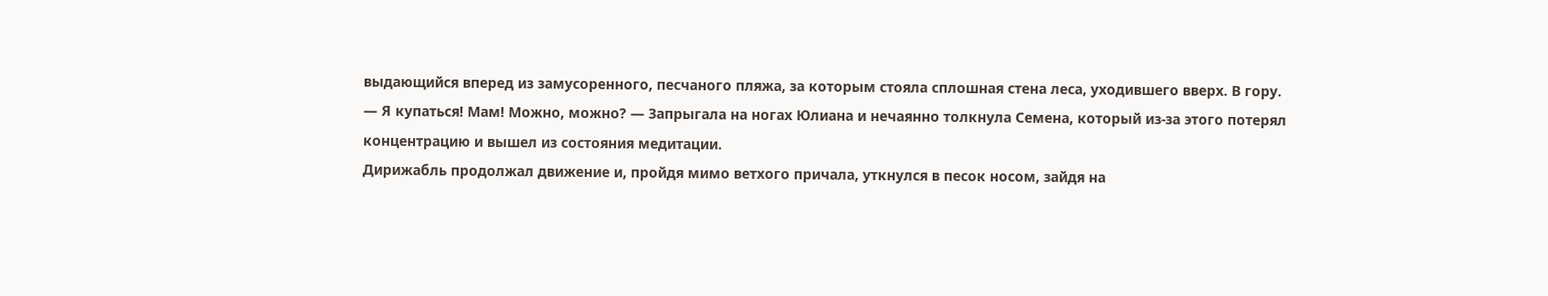выдающийся вперед из замусоренного, песчаного пляжа, за которым стояла сплошная стена леса, уходившего вверх. В гору.
— Я купаться! Мам! Можно, можно? — Запрыгала на ногах Юлиана и нечаянно толкнула Семена, который из-за этого потерял концентрацию и вышел из состояния медитации.
Дирижабль продолжал движение и, пройдя мимо ветхого причала, уткнулся в песок носом, зайдя на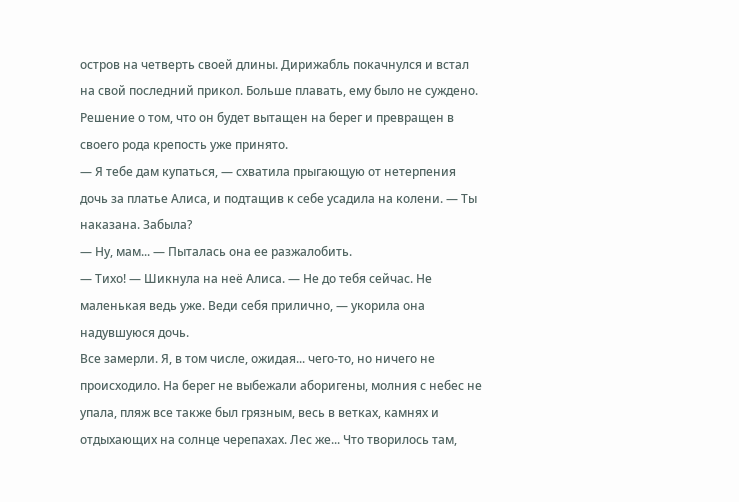остров на четверть своей длины. Дирижабль покачнулся и встал на свой последний прикол. Больше плавать, ему было не суждено. Решение о том, что он будет вытащен на берег и превращен в своего рода крепость уже принято.
— Я тебе дам купаться, — схватила прыгающую от нетерпения дочь за платье Алиса, и подтащив к себе усадила на колени. — Ты наказана. Забыла?
— Ну, мам... — Пыталась она ее разжалобить.
— Тихо! — Шикнула на неё Алиса. — Не до тебя сейчас. Не маленькая ведь уже. Веди себя прилично, — укорила она надувшуюся дочь.
Все замерли. Я, в том числе, ожидая... чего-то, но ничего не происходило. На берег не выбежали аборигены, молния с небес не упала, пляж все также был грязным, весь в ветках, камнях и отдыхающих на солнце черепахах. Лес же... Что творилось там,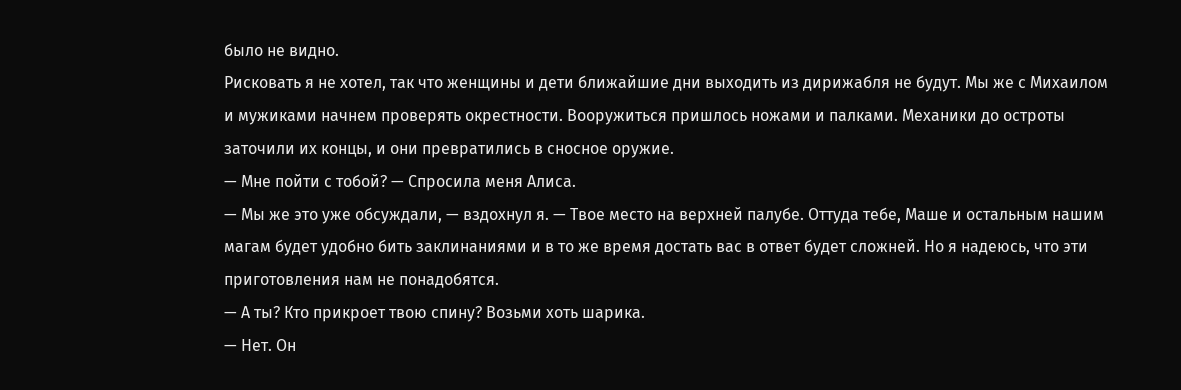было не видно.
Рисковать я не хотел, так что женщины и дети ближайшие дни выходить из дирижабля не будут. Мы же с Михаилом и мужиками начнем проверять окрестности. Вооружиться пришлось ножами и палками. Механики до остроты заточили их концы, и они превратились в сносное оружие.
— Мне пойти с тобой? — Спросила меня Алиса.
— Мы же это уже обсуждали, — вздохнул я. — Твое место на верхней палубе. Оттуда тебе, Маше и остальным нашим магам будет удобно бить заклинаниями и в то же время достать вас в ответ будет сложней. Но я надеюсь, что эти приготовления нам не понадобятся.
— А ты? Кто прикроет твою спину? Возьми хоть шарика.
— Нет. Он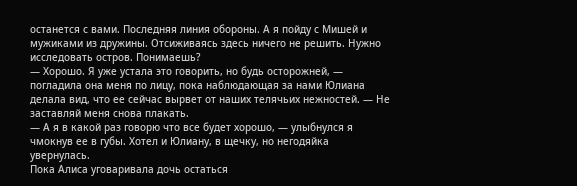останется с вами. Последняя линия обороны. А я пойду с Мишей и мужиками из дружины. Отсиживаясь здесь ничего не решить. Нужно исследовать остров. Понимаешь?
— Хорошо. Я уже устала это говорить, но будь осторожней, — погладила она меня по лицу, пока наблюдающая за нами Юлиана делала вид, что ее сейчас вырвет от наших телячьих нежностей. — Не заставляй меня снова плакать.
— А я в какой раз говорю что все будет хорошо, — улыбнулся я чмокнув ее в губы. Хотел и Юлиану, в щечку, но негодяйка увернулась.
Пока Алиса уговаривала дочь остаться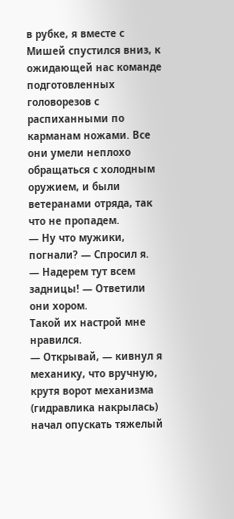в рубке, я вместе с Мишей спустился вниз, к ожидающей нас команде подготовленных головорезов с распиханными по карманам ножами. Все они умели неплохо обращаться с холодным оружием, и были ветеранами отряда, так что не пропадем.
— Ну что мужики, погнали? — Спросил я.
— Надерем тут всем задницы! — Ответили они хором.
Такой их настрой мне нравился.
— Открывай, — кивнул я механику, что вручную, крутя ворот механизма (гидравлика накрылась) начал опускать тяжелый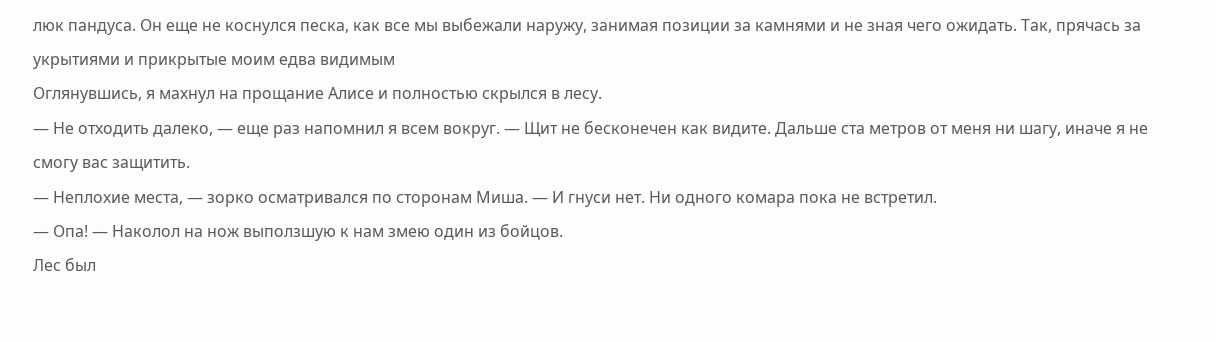люк пандуса. Он еще не коснулся песка, как все мы выбежали наружу, занимая позиции за камнями и не зная чего ожидать. Так, прячась за укрытиями и прикрытые моим едва видимым
Оглянувшись, я махнул на прощание Алисе и полностью скрылся в лесу.
— Не отходить далеко, — еще раз напомнил я всем вокруг. — Щит не бесконечен как видите. Дальше ста метров от меня ни шагу, иначе я не смогу вас защитить.
— Неплохие места, — зорко осматривался по сторонам Миша. — И гнуси нет. Ни одного комара пока не встретил.
— Опа! — Наколол на нож выползшую к нам змею один из бойцов.
Лес был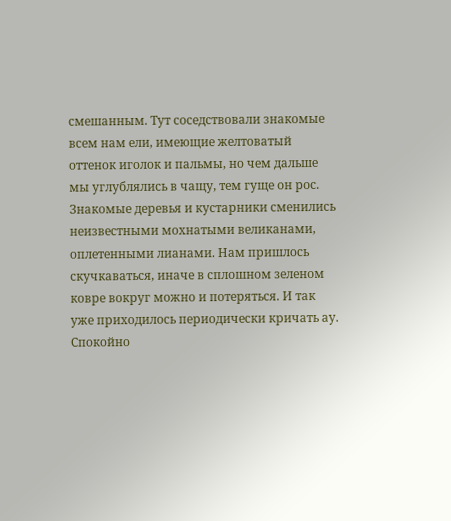смешанным. Тут соседствовали знакомые всем нам ели, имеющие желтоватый оттенок иголок и пальмы, но чем дальше мы углублялись в чащу, тем гуще он рос. Знакомые деревья и кустарники сменились неизвестными мохнатыми великанами, оплетенными лианами. Нам пришлось скучкаваться, иначе в сплошном зеленом ковре вокруг можно и потеряться. И так уже приходилось периодически кричать ау.
Спокойно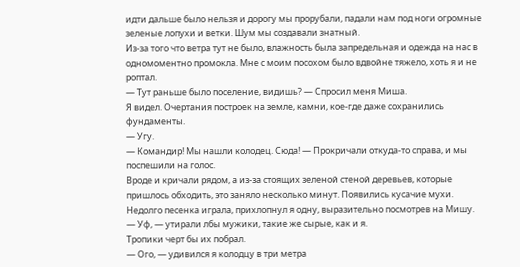идти дальше было нельзя и дорогу мы прорубали, падали нам под ноги огромные зеленые лопухи и ветки. Шум мы создавали знатный.
Из-за того что ветра тут не было, влажность была запредельная и одежда на нас в одномоментно промокла. Мне с моим посохом было вдвойне тяжело, хоть я и не роптал.
— Тут раньше было поселение, видишь? — Спросил меня Миша.
Я видел. Очертания построек на земле, камни, кое-где даже сохранились фундаменты.
— Угу.
— Командир! Мы нашли колодец. Сюда! — Прокричали откуда-то справа, и мы поспешили на голос.
Вроде и кричали рядом, а из-за стоящих зеленой стеной деревьев, которые пришлось обходить, это заняло несколько минут. Появились кусачие мухи. Недолго песенка играла, прихлопнул я одну, выразительно посмотрев на Мишу.
— Уф, — утирали лбы мужики, такие же сырые, как и я.
Тропики черт бы их побрал.
— Ого, — удивился я колодцу в три метра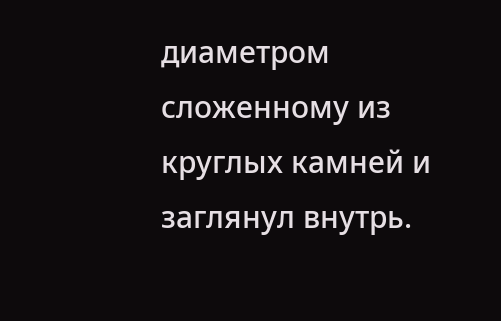диаметром сложенному из круглых камней и заглянул внутрь.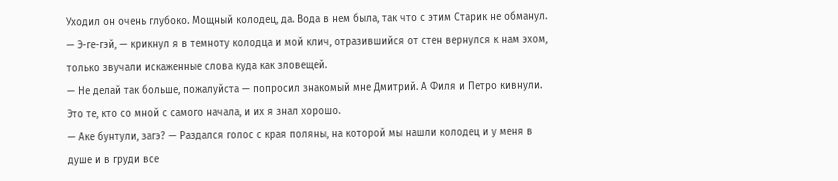Уходил он очень глубоко. Мощный колодец, да. Вода в нем была, так что с этим Старик не обманул.
— Э-ге-гэй, — крикнул я в темноту колодца и мой клич, отразившийся от стен вернулся к нам эхом, только звучали искаженные слова куда как зловещей.
— Не делай так больше, пожалуйста — попросил знакомый мне Дмитрий. А Филя и Петро кивнули. Это те, кто со мной с самого начала, и их я знал хорошо.
— Аке бунтули, загэ? — Раздался голос с края поляны, на которой мы нашли колодец и у меня в душе и в груди все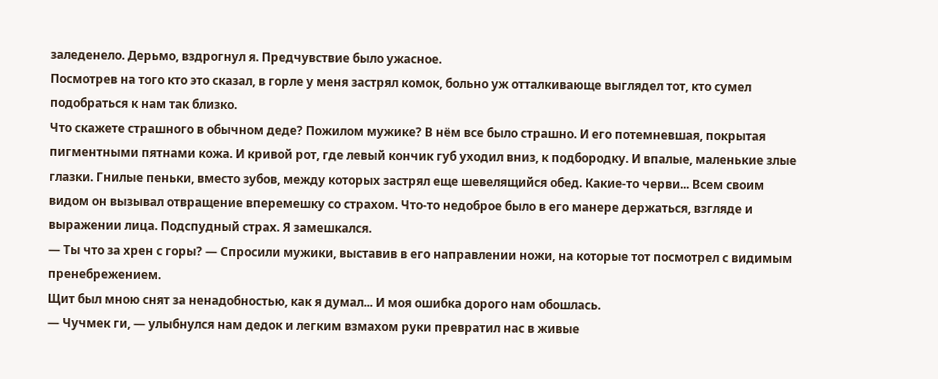заледенело. Дерьмо, вздрогнул я. Предчувствие было ужасное.
Посмотрев на того кто это сказал, в горле у меня застрял комок, больно уж отталкивающе выглядел тот, кто сумел подобраться к нам так близко.
Что скажете страшного в обычном деде? Пожилом мужике? В нём все было страшно. И его потемневшая, покрытая пигментными пятнами кожа. И кривой рот, где левый кончик губ уходил вниз, к подбородку. И впалые, маленькие злые глазки. Гнилые пеньки, вместо зубов, между которых застрял еще шевелящийся обед. Какие-то черви... Всем своим видом он вызывал отвращение вперемешку со страхом. Что-то недоброе было в его манере держаться, взгляде и выражении лица. Подспудный страх. Я замешкался.
— Ты что за хрен с горы? — Спросили мужики, выставив в его направлении ножи, на которые тот посмотрел с видимым пренебрежением.
Щит был мною снят за ненадобностью, как я думал... И моя ошибка дорого нам обошлась.
— Чучмек ги, — улыбнулся нам дедок и легким взмахом руки превратил нас в живые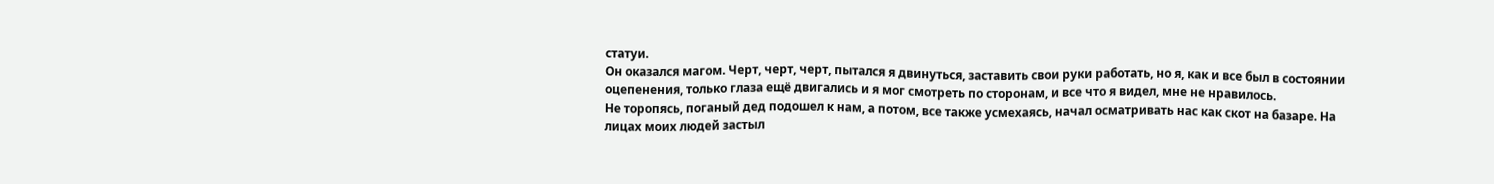статуи.
Он оказался магом. Черт, черт, черт, пытался я двинуться, заставить свои руки работать, но я, как и все был в состоянии оцепенения, только глаза ещё двигались и я мог смотреть по сторонам, и все что я видел, мне не нравилось.
Не торопясь, поганый дед подошел к нам, а потом, все также усмехаясь, начал осматривать нас как скот на базаре. На лицах моих людей застыл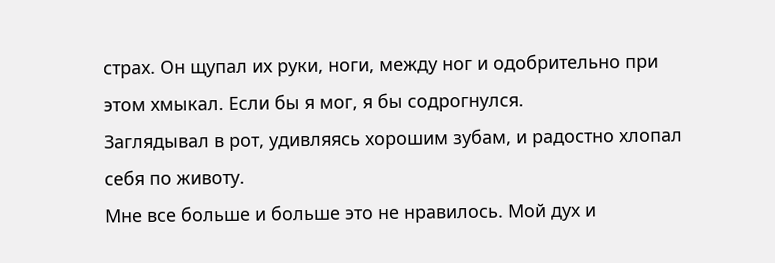страх. Он щупал их руки, ноги, между ног и одобрительно при этом хмыкал. Если бы я мог, я бы содрогнулся.
Заглядывал в рот, удивляясь хорошим зубам, и радостно хлопал себя по животу.
Мне все больше и больше это не нравилось. Мой дух и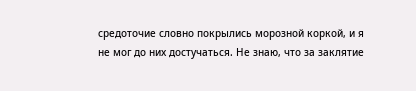средоточие словно покрылись морозной коркой, и я не мог до них достучаться. Не знаю, что за заклятие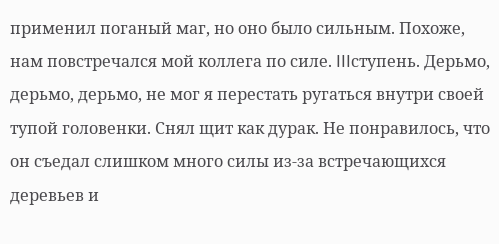применил поганый маг, но оно было сильным. Похоже, нам повстречался мой коллега по силе. IIIступень. Дерьмо, дерьмо, дерьмо, не мог я перестать ругаться внутри своей тупой головенки. Снял щит как дурак. Не понравилось, что он съедал слишком много силы из-за встречающихся деревьев и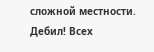сложной местности. Дебил! Всех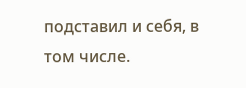подставил и себя, в том числе.